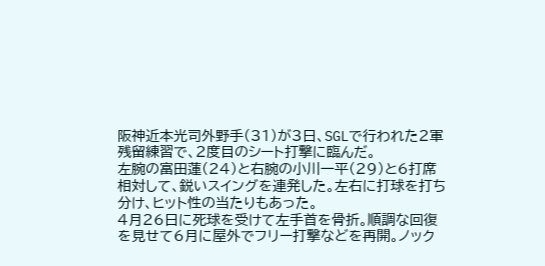阪神近本光司外野手(31)が3日、SGLで行われた2軍残留練習で、2度目のシート打撃に臨んだ。
左腕の富田蓮(24)と右腕の小川一平(29)と6打席相対して、鋭いスイングを連発した。左右に打球を打ち分け、ヒット性の当たりもあった。
4月26日に死球を受けて左手首を骨折。順調な回復を見せて6月に屋外でフリー打撃などを再開。ノック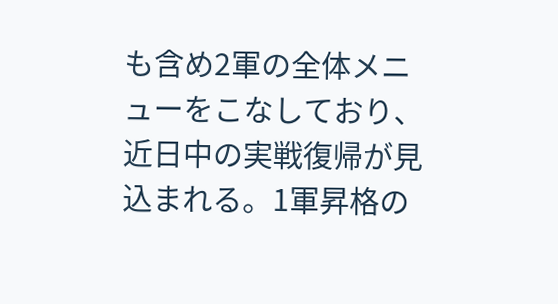も含め2軍の全体メニューをこなしており、近日中の実戦復帰が見込まれる。1軍昇格の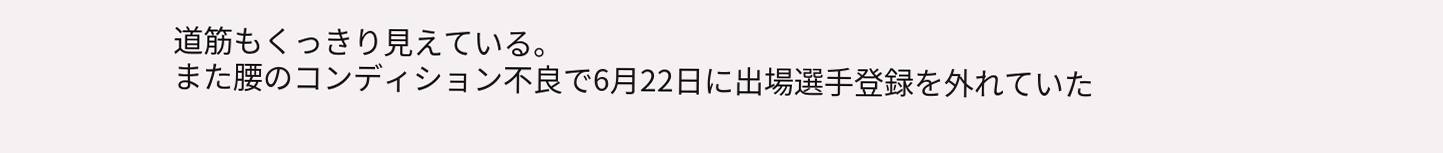道筋もくっきり見えている。
また腰のコンディション不良で6月22日に出場選手登録を外れていた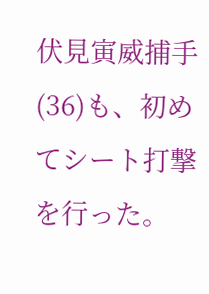伏見寅威捕手(36)も、初めてシート打撃を行った。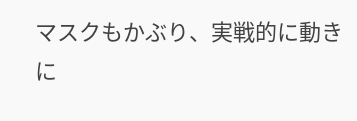マスクもかぶり、実戦的に動きに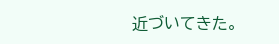近づいてきた。